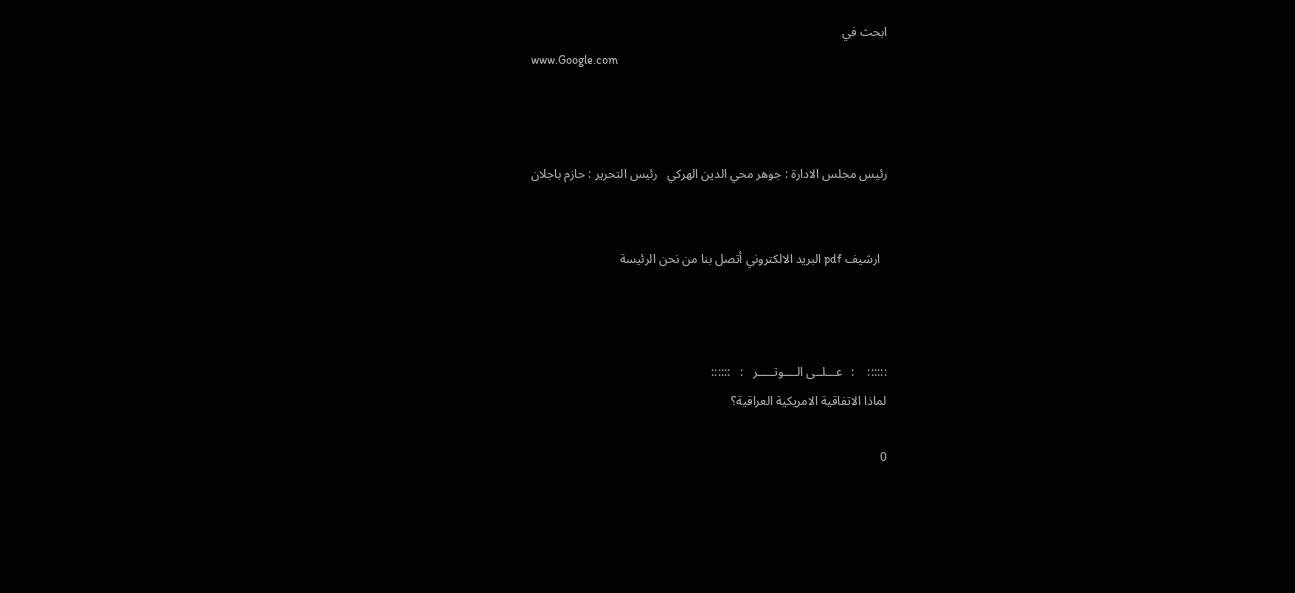ابحث في
www.Google.com



رئيس مجلس الادارة : جوهر محي الدين الهركي   رئيس التحرير : حازم باجلان


  ارشيف pdf البريد الالكتروني أتصل بنا من نحن الرئيسة



::::::    :   عـــلــى الــــوتـــــر   :   ::::::
لماذا الاتفاقية الامريكية العراقية؟

0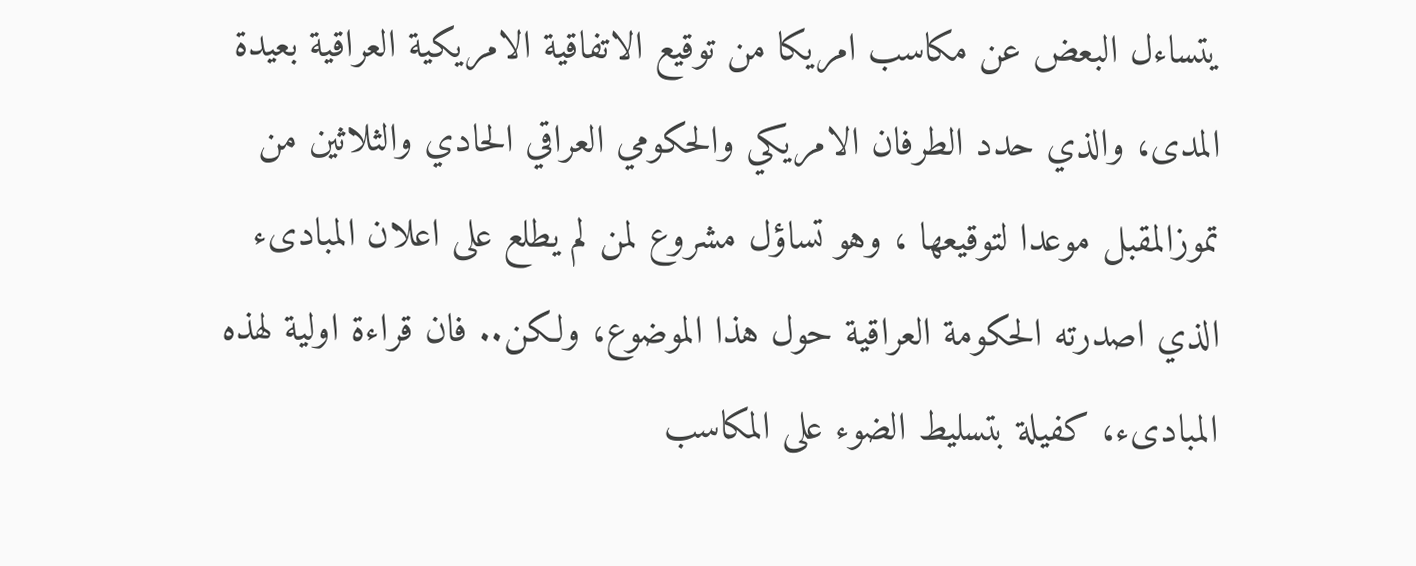يتساءل البعض عن مكاسب امريكا من توقيع الاتفاقية الامريكية العراقية بعيدة المدى، والذي حدد الطرفان الامريكي والحكومي العراقي الحادي والثلاثين من تموزالمقبل موعدا لتوقيعها ، وهو تساؤل مشروع لمن لم يطلع على اعلان المبادىء الذي اصدرته الحكومة العراقية حول هذا الموضوع، ولكن.. فان قراءة اولية لهذه المبادىء، كفيلة بتسليط الضوء على المكاسب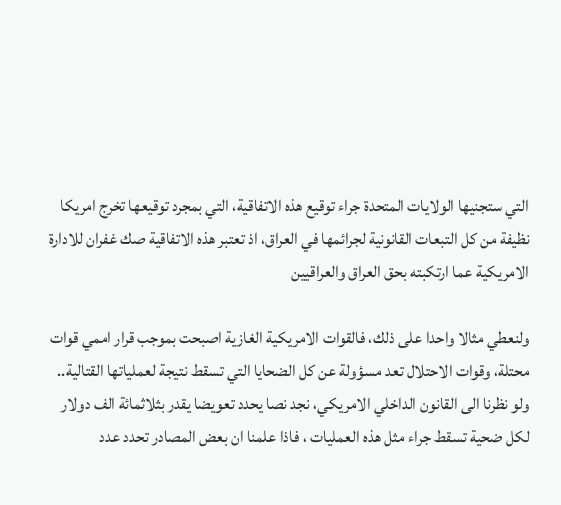التي ستجنيها الولايات المتحدة جراء توقيع هذه الاتفاقية، التي بمجرد توقيعها تخرج امريكا نظيفة من كل التبعات القانونية لجرائمها في العراق، اذ تعتبر هذه الاتفاقية صك غفران للادارة الامريكية عما ارتكبته بحق العراق والعراقيين

ولنعطي مثالا واحدا على ذلك، فالقوات الامريكية الغازية اصبحت بموجب قرار اممي قوات محتلة، وقوات الاحتلال تعد مسؤولة عن كل الضحايا التي تسقط نتيجة لعملياتها القتالية.. ولو نظرنا الى القانون الداخلي الامريكي، نجد نصا يحدد تعويضا يقدر بثلاثمائة الف دولار لكل ضحية تسقط جراء مثل هذه العمليات ، فاذا علمنا ان بعض المصادر تحدد عدد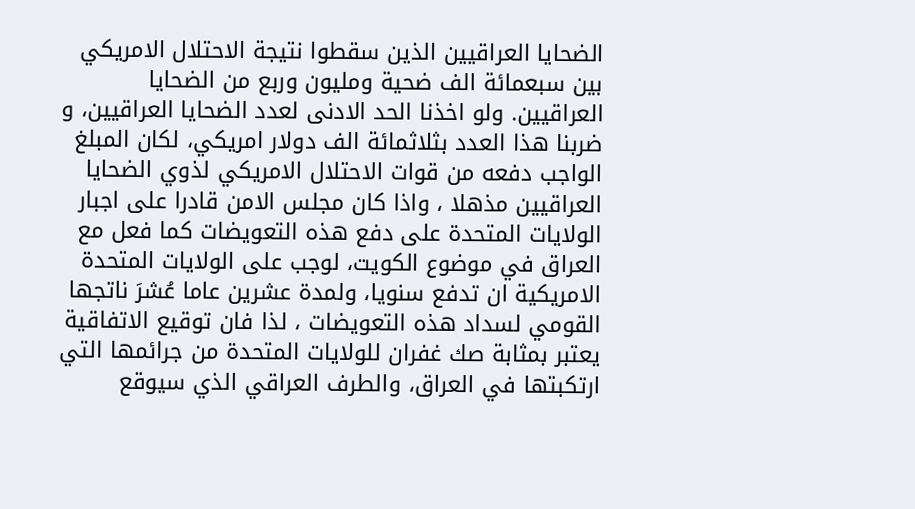الضحايا العراقيين الذين سقطوا نتيجة الاحتلال الامريكي بين سبعمائة الف ضحية ومليون وربع من الضحايا العراقيين. ولو اخذنا الحد الادنى لعدد الضحايا العراقيين، و ضربنا هذا العدد بثلاثمائة الف دولار امريكي، لكان المبلغ الواجب دفعه من قوات الاحتلال الامريكي لذوي الضحايا العراقيين مذهلا ، واذا كان مجلس الامن قادرا على اجبار الولايات المتحدة على دفع هذه التعويضات كما فعل مع العراق في موضوع الكويت، لوجب على الولايات المتحدة الامريكية ان تدفع سنويا، ولمدة عشرين عاما عُشرَ ناتجها القومي لسداد هذه التعويضات ، لذا فان توقيع الاتفاقية يعتبر بمثابة صك غفران للولايات المتحدة من جرائمها التي ارتكبتها في العراق، والطرف العراقي الذي سيوقع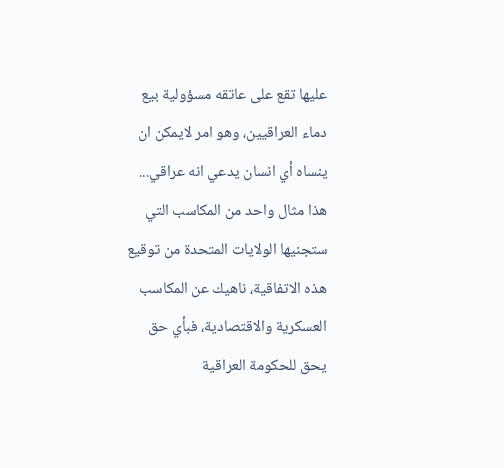عليها تقع على عاتقه مسؤولية بيع دماء العراقيين، وهو امر لايمكن ان ينساه أي انسان يدعي انه عراقي... هذا مثال واحد من المكاسب التي ستجنيها الولايات المتحدة من توقيع هذه الاتفاقية، ناهيك عن المكاسب العسكرية والاقتصادية، فبأي حق يحق للحكومة العراقية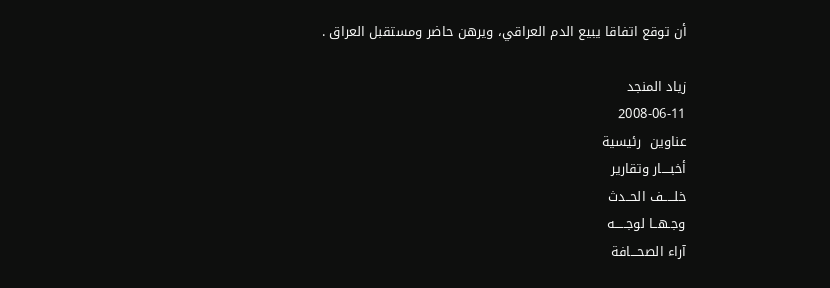أن توقع اتفاقا يبيع الدم العراقي، ويرهن حاضر ومستقبل العراق .

زياد المنجد
2008-06-11
عناوين  رئيسية
أخبــــار وتقارير
خلـــــف الحــدث
وجـهــا لوجـــــه
آراء الصحـــافة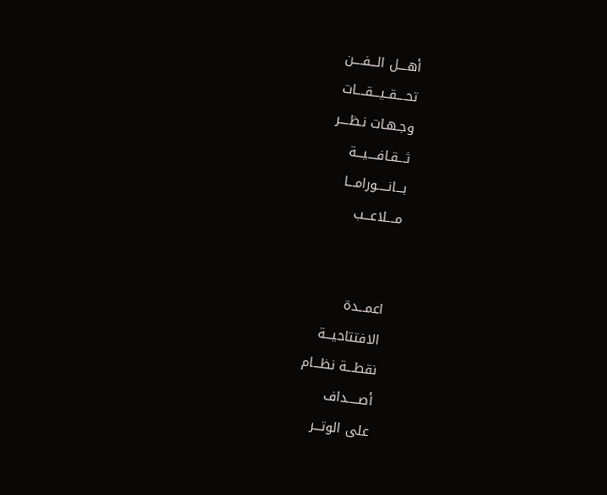أهــــل الـــفــــن
تحــــقــيـــقــــات
وجـهـات نـظــــر
ثـــقـافــــيـــة
بـــانـــــورامـــا
مــــلاعـــب


  اعمـــدة
  الافتتاحيـــة
  نقطـــة نظـــام
  أصـــــداف
  على الوتـــر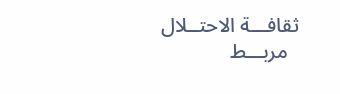ثقافـــة الاحتــلال
  مربـــط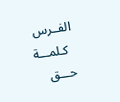الفــرس
  كـلمـــة حـــق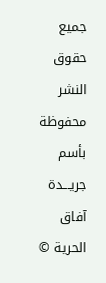جميع حقوق النشر محفوظة بأسم جريـــدة آفاق الحرية ©